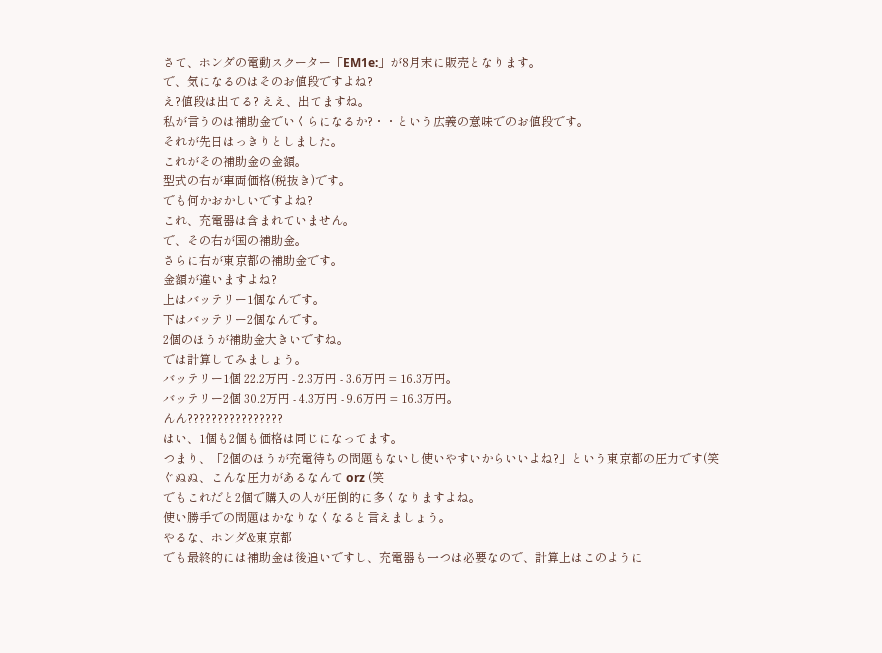さて、ホンダの電動スクーター「EM1e:」が8月末に販売となります。
で、気になるのはそのお値段ですよね?
え?値段は出てる? ええ、出てますね。
私が言うのは補助金でいくらになるか?・・という広義の意味でのお値段です。
それが先日はっきりとしました。
これがその補助金の金額。
型式の右が車両価格(税抜き)です。
でも何かおかしいですよね?
これ、充電器は含まれていません。
で、その右が国の補助金。
さらに右が東京都の補助金です。
金額が違いますよね?
上はバッテリー1個なんです。
下はバッテリー2個なんです。
2個のほうが補助金大きいですね。
では計算してみましょう。
バッテリー1個 22.2万円 - 2.3万円 - 3.6万円 = 16.3万円。
バッテリー2個 30.2万円 - 4.3万円 - 9.6万円 = 16.3万円。
んん????????????????
はい、1個も2個も価格は同じになってます。
つまり、「2個のほうが充電待ちの問題もないし使いやすいからいいよね?」という東京都の圧力です(笑
ぐぬぬ、こんな圧力があるなんて orz (笑
でもこれだと2個で購入の人が圧倒的に多くなりますよね。
使い勝手での問題はかなりなくなると言えましょう。
やるな、ホンダ&東京都
でも最終的には補助金は後追いですし、充電器も一つは必要なので、計算上はこのように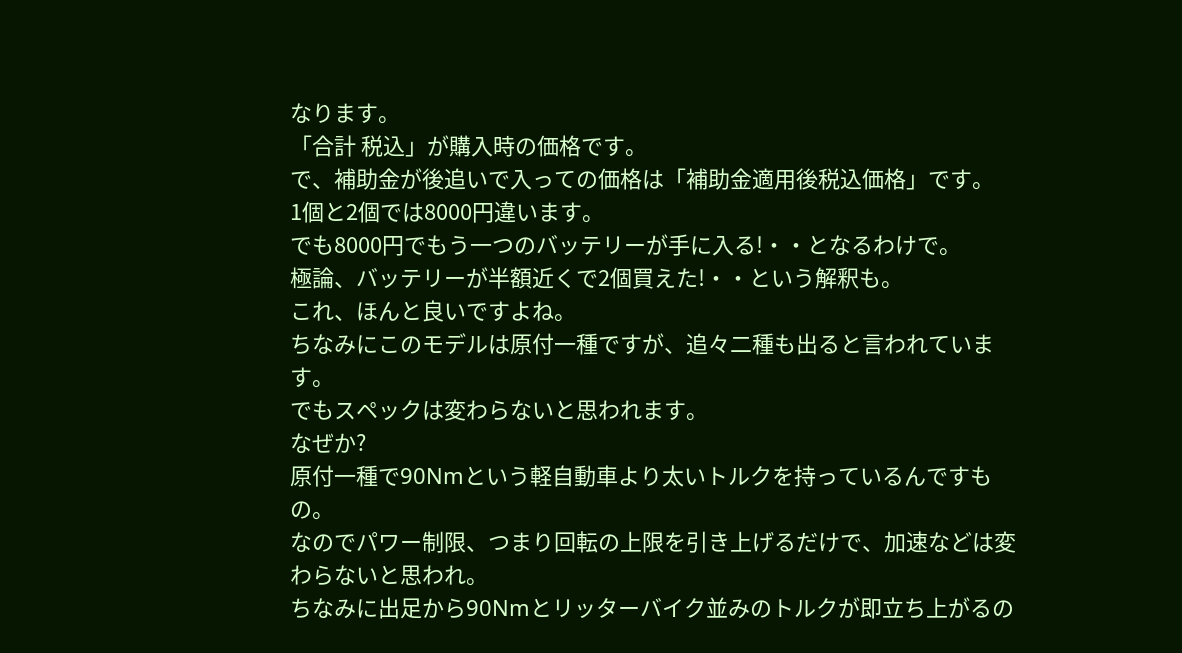なります。
「合計 税込」が購入時の価格です。
で、補助金が後追いで入っての価格は「補助金適用後税込価格」です。
1個と2個では8000円違います。
でも8000円でもう一つのバッテリーが手に入る!・・となるわけで。
極論、バッテリーが半額近くで2個買えた!・・という解釈も。
これ、ほんと良いですよね。
ちなみにこのモデルは原付一種ですが、追々二種も出ると言われています。
でもスペックは変わらないと思われます。
なぜか?
原付一種で90Nmという軽自動車より太いトルクを持っているんですもの。
なのでパワー制限、つまり回転の上限を引き上げるだけで、加速などは変わらないと思われ。
ちなみに出足から90Nmとリッターバイク並みのトルクが即立ち上がるの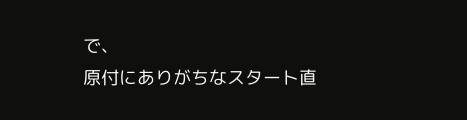で、
原付にありがちなスタート直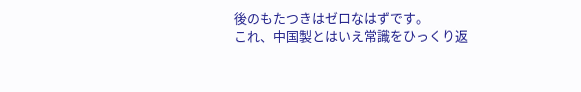後のもたつきはゼロなはずです。
これ、中国製とはいえ常識をひっくり返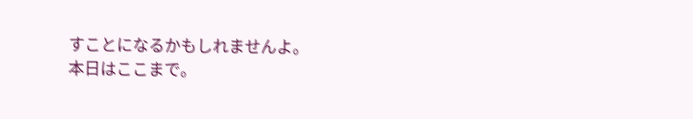すことになるかもしれませんよ。
本日はここまで。